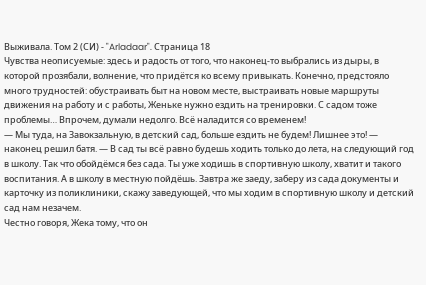Выживала. Том 2 (СИ) - "Arladaar". Страница 18
Чувства неописуемые: здесь и радость от того, что наконец-то выбрались из дыры, в которой прозябали, волнение, что придётся ко всему привыкать. Конечно, предстояло много трудностей: обустраивать быт на новом месте, выстраивать новые маршруты движения на работу и с работы, Женьке нужно ездить на тренировки. С садом тоже проблемы… Впрочем, думали недолго. Всё наладится со временем!
— Мы туда, на Завокзальную, в детский сад, больше ездить не будем! Лишнее это! — наконец решил батя. — В сад ты всё равно будешь ходить только до лета, на следующий год в школу. Так что обойдёмся без сада. Ты уже ходишь в спортивную школу, хватит и такого воспитания. А в школу в местную пойдёшь. Завтра же заеду, заберу из сада документы и карточку из поликлиники, скажу заведующей, что мы ходим в спортивную школу и детский сад нам незачем.
Честно говоря, Жека тому, что он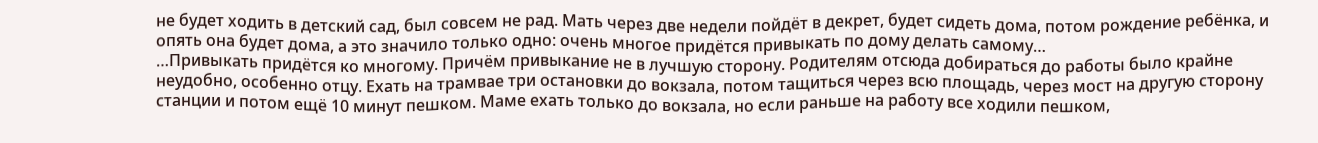не будет ходить в детский сад, был совсем не рад. Мать через две недели пойдёт в декрет, будет сидеть дома, потом рождение ребёнка, и опять она будет дома, а это значило только одно: очень многое придётся привыкать по дому делать самому…
…Привыкать придётся ко многому. Причём привыкание не в лучшую сторону. Родителям отсюда добираться до работы было крайне неудобно, особенно отцу. Ехать на трамвае три остановки до вокзала, потом тащиться через всю площадь, через мост на другую сторону станции и потом ещё 10 минут пешком. Маме ехать только до вокзала, но если раньше на работу все ходили пешком,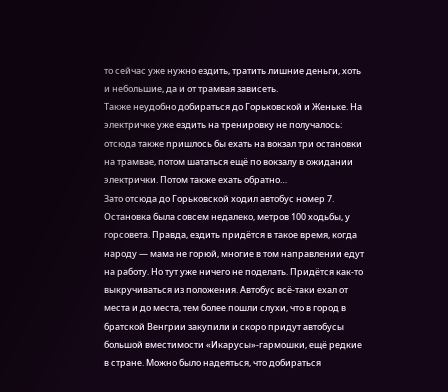то сейчас уже нужно ездить, тратить лишние деньги, хоть и небольшие, да и от трамвая зависеть.
Также неудобно добираться до Горьковской и Женьке. На электричке уже ездить на тренировку не получалось: отсюда также пришлось бы ехать на вокзал три остановки на трамвае, потом шататься ещё по вокзалу в ожидании электрички. Потом также ехать обратно…
Зато отсюда до Горьковской ходил автобус номер 7. Остановка была совсем недалеко, метров 100 ходьбы, у горсовета. Правда, ездить придётся в такое время, когда народу — мама не горюй, многие в том направлении едут на работу. Но тут уже ничего не поделать. Придётся как-то выкручиваться из положения. Автобус всё-таки ехал от места и до места, тем более пошли слухи, что в город в братской Венгрии закупили и скоро придут автобусы большой вместимости «Икарусы»-гармошки, ещё редкие в стране. Можно было надеяться, что добираться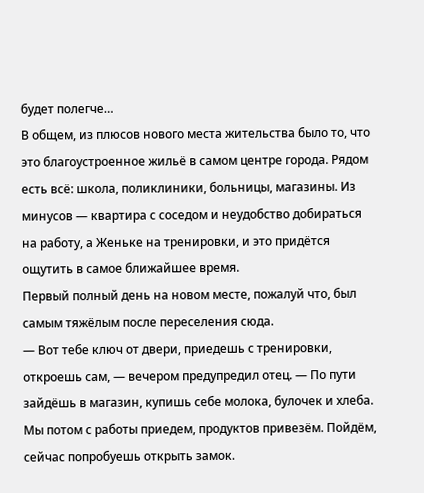будет полегче…
В общем, из плюсов нового места жительства было то, что это благоустроенное жильё в самом центре города. Рядом есть всё: школа, поликлиники, больницы, магазины. Из минусов — квартира с соседом и неудобство добираться на работу, а Женьке на тренировки, и это придётся ощутить в самое ближайшее время.
Первый полный день на новом месте, пожалуй что, был самым тяжёлым после переселения сюда.
— Вот тебе ключ от двери, приедешь с тренировки, откроешь сам, — вечером предупредил отец. — По пути зайдёшь в магазин, купишь себе молока, булочек и хлеба. Мы потом с работы приедем, продуктов привезём. Пойдём, сейчас попробуешь открыть замок.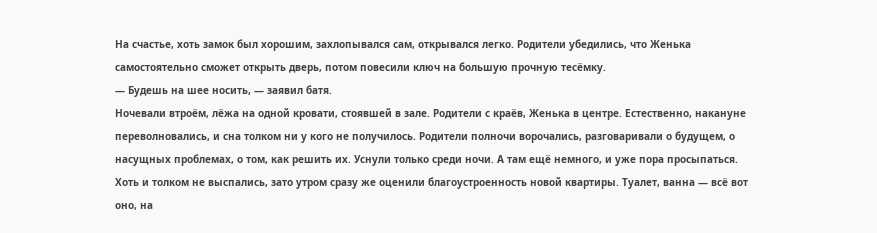На счастье, хоть замок был хорошим, захлопывался сам, открывался легко. Родители убедились, что Женька самостоятельно сможет открыть дверь, потом повесили ключ на большую прочную тесёмку.
— Будешь на шее носить, — заявил батя.
Ночевали втроём, лёжа на одной кровати, стоявшей в зале. Родители с краёв, Женька в центре. Естественно, накануне переволновались, и сна толком ни у кого не получилось. Родители полночи ворочались, разговаривали о будущем, о насущных проблемах, о том, как решить их. Уснули только среди ночи. А там ещё немного, и уже пора просыпаться.
Хоть и толком не выспались, зато утром сразу же оценили благоустроенность новой квартиры. Туалет, ванна — всё вот оно, на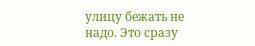улицу бежать не надо. Это сразу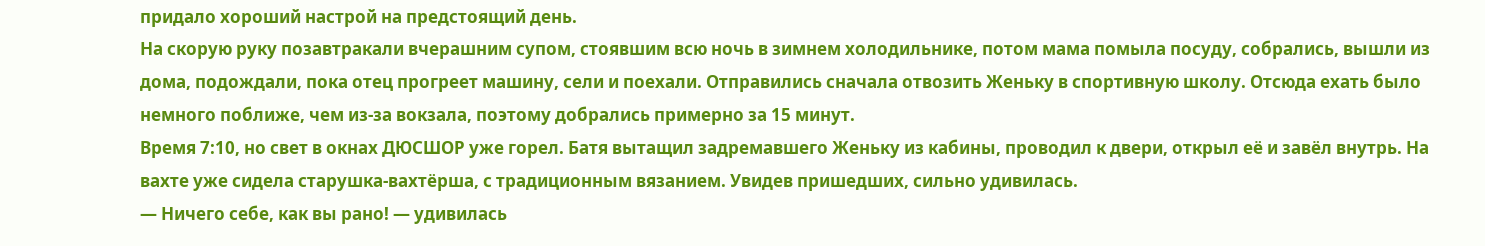придало хороший настрой на предстоящий день.
На скорую руку позавтракали вчерашним супом, стоявшим всю ночь в зимнем холодильнике, потом мама помыла посуду, собрались, вышли из дома, подождали, пока отец прогреет машину, сели и поехали. Отправились сначала отвозить Женьку в спортивную школу. Отсюда ехать было немного поближе, чем из-за вокзала, поэтому добрались примерно за 15 минут.
Время 7:10, но свет в окнах ДЮСШОР уже горел. Батя вытащил задремавшего Женьку из кабины, проводил к двери, открыл её и завёл внутрь. На вахте уже сидела старушка-вахтёрша, с традиционным вязанием. Увидев пришедших, сильно удивилась.
— Ничего себе, как вы рано! — удивилась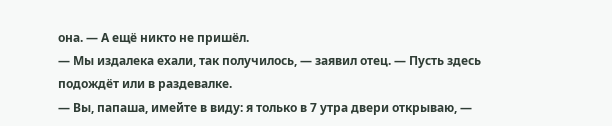она. — А ещё никто не пришёл.
— Мы издалека ехали, так получилось, — заявил отец. — Пусть здесь подождёт или в раздевалке.
— Вы, папаша, имейте в виду: я только в 7 утра двери открываю, —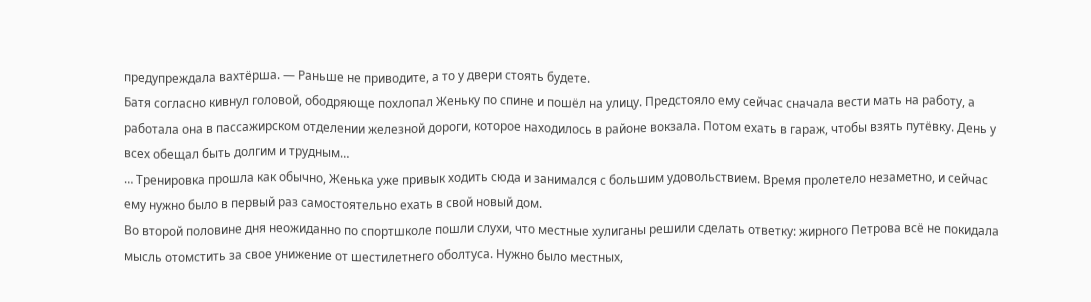предупреждала вахтёрша. — Раньше не приводите, а то у двери стоять будете.
Батя согласно кивнул головой, ободряюще похлопал Женьку по спине и пошёл на улицу. Предстояло ему сейчас сначала вести мать на работу, а работала она в пассажирском отделении железной дороги, которое находилось в районе вокзала. Потом ехать в гараж, чтобы взять путёвку. День у всех обещал быть долгим и трудным…
… Тренировка прошла как обычно, Женька уже привык ходить сюда и занимался с большим удовольствием. Время пролетело незаметно, и сейчас ему нужно было в первый раз самостоятельно ехать в свой новый дом.
Во второй половине дня неожиданно по спортшколе пошли слухи, что местные хулиганы решили сделать ответку: жирного Петрова всё не покидала мысль отомстить за свое унижение от шестилетнего оболтуса. Нужно было местных,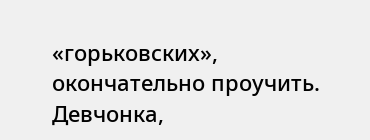«горьковских», окончательно проучить.
Девчонка,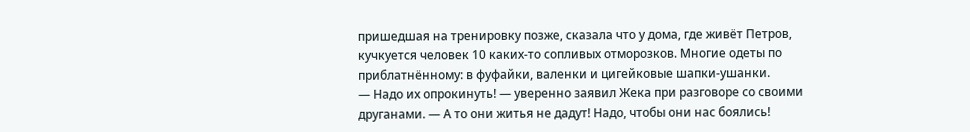пришедшая на тренировку позже, сказала что у дома, где живёт Петров, кучкуется человек 10 каких-то сопливых отморозков. Многие одеты по приблатнённому: в фуфайки, валенки и цигейковые шапки-ушанки.
— Надо их опрокинуть! — уверенно заявил Жека при разговоре со своими друганами. — А то они житья не дадут! Надо, чтобы они нас боялись!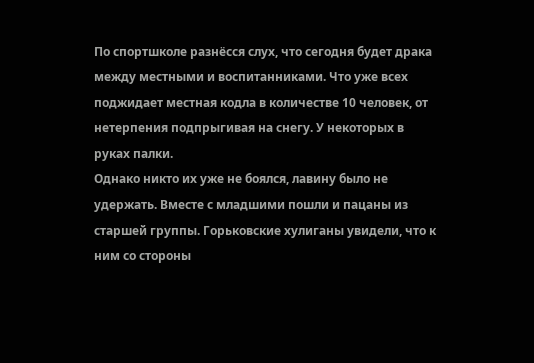По спортшколе разнёсся слух, что сегодня будет драка между местными и воспитанниками. Что уже всех поджидает местная кодла в количестве 10 человек, от нетерпения подпрыгивая на снегу. У некоторых в руках палки.
Однако никто их уже не боялся, лавину было не удержать. Вместе с младшими пошли и пацаны из старшей группы. Горьковские хулиганы увидели, что к ним со стороны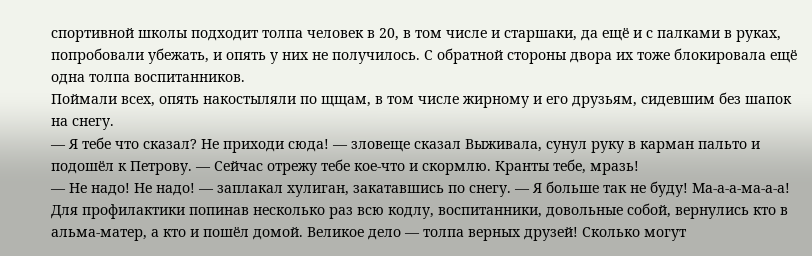спортивной школы подходит толпа человек в 20, в том числе и старшаки, да ещё и с палками в руках, попробовали убежать, и опять у них не получилось. С обратной стороны двора их тоже блокировала ещё одна толпа воспитанников.
Поймали всех, опять накостыляли по щщам, в том числе жирному и его друзьям, сидевшим без шапок на снегу.
— Я тебе что сказал? Не приходи сюда! — зловеще сказал Выживала, сунул руку в карман пальто и подошёл к Петрову. — Сейчас отрежу тебе кое-что и скормлю. Кранты тебе, мразь!
— Не надо! Не надо! — заплакал хулиган, закатавшись по снегу. — Я больше так не буду! Ма-а-а-ма-а-а!
Для профилактики попинав несколько раз всю кодлу, воспитанники, довольные собой, вернулись кто в альма-матер, а кто и пошёл домой. Великое дело — толпа верных друзей! Сколько могут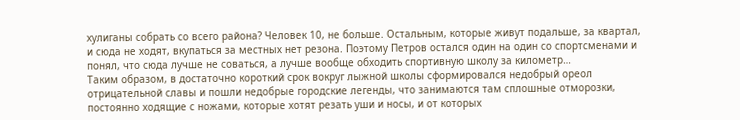хулиганы собрать со всего района? Человек 10, не больше. Остальным, которые живут подальше, за квартал, и сюда не ходят, вкупаться за местных нет резона. Поэтому Петров остался один на один со спортсменами и понял, что сюда лучше не соваться, а лучше вообще обходить спортивную школу за километр…
Таким образом, в достаточно короткий срок вокруг лыжной школы сформировался недобрый ореол отрицательной славы и пошли недобрые городские легенды, что занимаются там сплошные отморозки, постоянно ходящие с ножами, которые хотят резать уши и носы, и от которых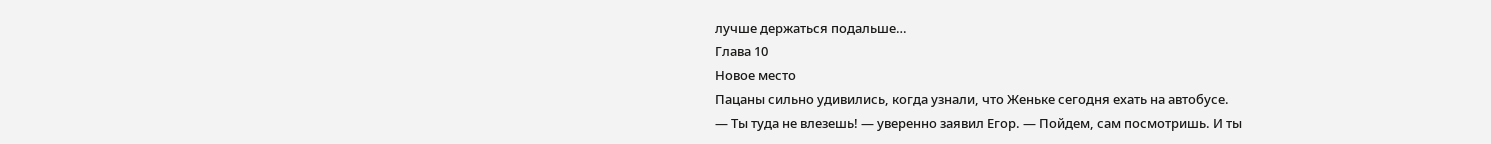лучше держаться подальше…
Глава 10
Новое место
Пацаны сильно удивились, когда узнали, что Женьке сегодня ехать на автобусе.
— Ты туда не влезешь! — уверенно заявил Егор. — Пойдем, сам посмотришь. И ты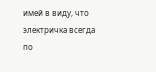имей в виду, что электричка всегда по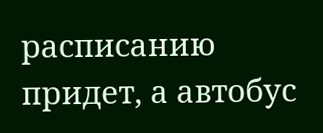расписанию придет, а автобус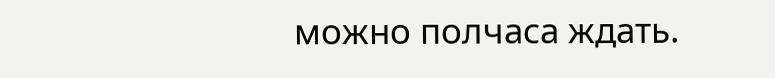можно полчаса ждать.